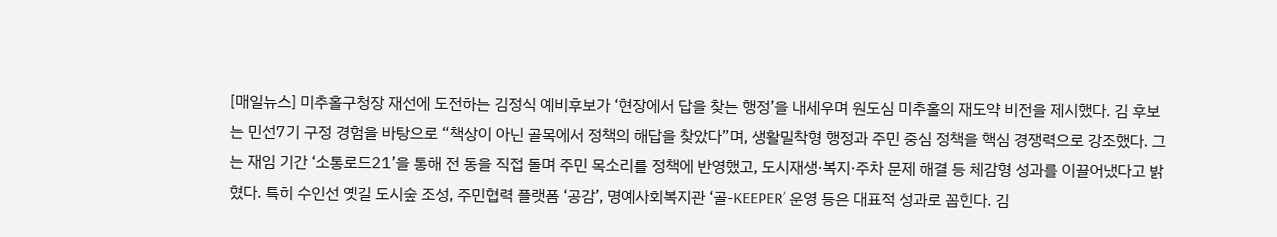[매일뉴스] 미추홀구청장 재선에 도전하는 김정식 예비후보가 ‘현장에서 답을 찾는 행정’을 내세우며 원도심 미추홀의 재도약 비전을 제시했다. 김 후보는 민선7기 구정 경험을 바탕으로 “책상이 아닌 골목에서 정책의 해답을 찾았다”며, 생활밀착형 행정과 주민 중심 정책을 핵심 경쟁력으로 강조했다. 그는 재임 기간 ‘소통로드21’을 통해 전 동을 직접 돌며 주민 목소리를 정책에 반영했고, 도시재생·복지·주차 문제 해결 등 체감형 성과를 이끌어냈다고 밝혔다. 특히 수인선 옛길 도시숲 조성, 주민협력 플랫폼 ‘공감’, 명예사회복지관 ‘골-KEEPER’ 운영 등은 대표적 성과로 꼽힌다. 김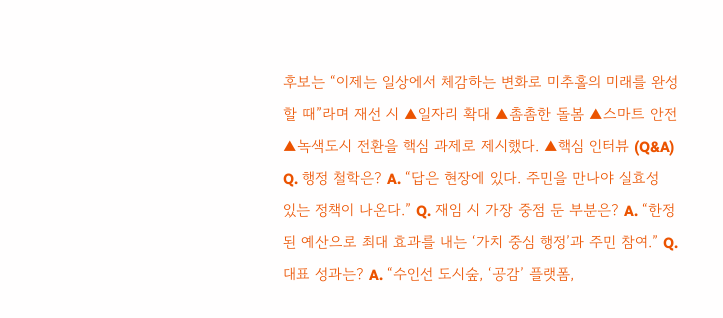후보는 “이제는 일상에서 체감하는 변화로 미추홀의 미래를 완성할 때”라며 재선 시 ▲일자리 확대 ▲촘촘한 돌봄 ▲스마트 안전 ▲녹색도시 전환을 핵심 과제로 제시했다. ▲핵심 인터뷰 (Q&A) Q. 행정 철학은? A. “답은 현장에 있다. 주민을 만나야 실효성 있는 정책이 나온다.” Q. 재임 시 가장 중점 둔 부분은? A. “한정된 예산으로 최대 효과를 내는 ‘가치 중심 행정’과 주민 참여.” Q. 대표 성과는? A. “수인선 도시숲, ‘공감’ 플랫폼,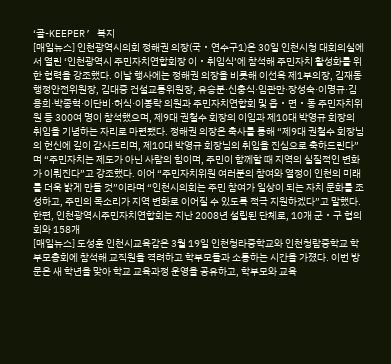‘골-KEEPER’ 복지
[매일뉴스] 인천광역시의회 정해권 의장(국・연수구1)은 30일 인천시청 대회의실에서 열린 ‘인천광역시 주민자치연합회장 이・취임식’에 참석해 주민자치 활성화를 위한 협력을 강조했다. 이날 행사에는 정해권 의장을 비롯해 이선옥 제1부의장, 김재동 행정안전위원장, 김대중 건설교통위원장, 유승분·신충식·임관만·장성숙·이명규·김용희·박종혁·이단비·허식·이봉락 의원과 주민자치연합회 및 읍・면・동 주민자치위원 등 300여 명이 참석했으며, 제9대 권철수 회장의 이임과 제10대 박영규 회장의 취임을 기념하는 자리로 마련됐다. 정해권 의장은 축사를 통해 “제9대 권철수 회장님의 헌신에 깊이 감사드리며, 제10대 박영규 회장님의 취임을 진심으로 축하드린다”며 “주민자치는 제도가 아닌 사람의 힘이며, 주민이 함께할 때 지역의 실질적인 변화가 이뤄진다”고 강조했다. 이어 “주민자치위원 여러분의 참여와 열정이 인천의 미래를 더욱 밝게 만들 것”이라며 “인천시의회는 주민 참여가 일상이 되는 자치 문화를 조성하고, 주민의 목소리가 지역 변화로 이어질 수 있도록 적극 지원하겠다”고 말했다. 한편, 인천광역시주민자치연합회는 지난 2008년 설립된 단체로, 10개 군・구 협의회와 158개
[매일뉴스] 도성훈 인천시교육감은 3월 19일 인천청라중학교와 인천청람중학교 학부모총회에 참석해 교직원을 격려하고 학부모들과 소통하는 시간을 가졌다. 이번 방문은 새 학년을 맞아 학교 교육과정 운영을 공유하고, 학부모와 교육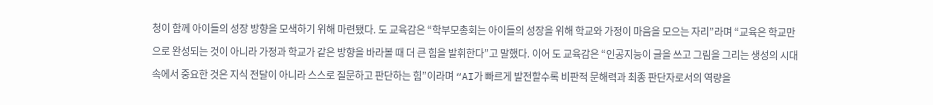청이 함께 아이들의 성장 방향을 모색하기 위해 마련됐다. 도 교육감은 “학부모총회는 아이들의 성장을 위해 학교와 가정이 마음을 모으는 자리”라며 “교육은 학교만으로 완성되는 것이 아니라 가정과 학교가 같은 방향을 바라볼 때 더 큰 힘을 발휘한다”고 말했다. 이어 도 교육감은 “인공지능이 글을 쓰고 그림을 그리는 생성의 시대 속에서 중요한 것은 지식 전달이 아니라 스스로 질문하고 판단하는 힘”이라며 “AI가 빠르게 발전할수록 비판적 문해력과 최종 판단자로서의 역량을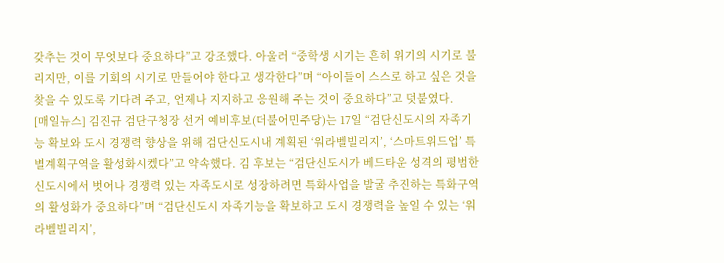갖추는 것이 무엇보다 중요하다”고 강조했다. 아울러 “중학생 시기는 흔히 위기의 시기로 불리지만, 이를 기회의 시기로 만들어야 한다고 생각한다”며 “아이들이 스스로 하고 싶은 것을 찾을 수 있도록 기다려 주고, 언제나 지지하고 응원해 주는 것이 중요하다”고 덧붙였다.
[매일뉴스] 김진규 검단구청장 선거 예비후보(더불어민주당)는 17일 “검단신도시의 자족기능 확보와 도시 경쟁력 향상을 위해 검단신도시내 계획된 ‘워라벨빌리지’, ‘스마트위드업’ 특별계획구역을 활성화시켔다”고 약속했다. 김 후보는 “검단신도시가 베드타운 성격의 평범한 신도시에서 벗어나 경쟁력 있는 자족도시로 성장하려면 특화사업을 발굴 추진하는 특화구역의 활성화가 중요하다”며 “검단신도시 자족기능을 확보하고 도시 경쟁력을 높일 수 있는 ‘워라벨빌리지’,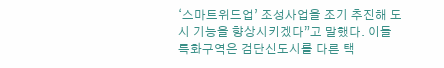‘스마트위드업’ 조성사업을 조기 추진해 도시 기능을 향상시키겠다”고 말했다. 이들 특화구역은 검단신도시를 다른 택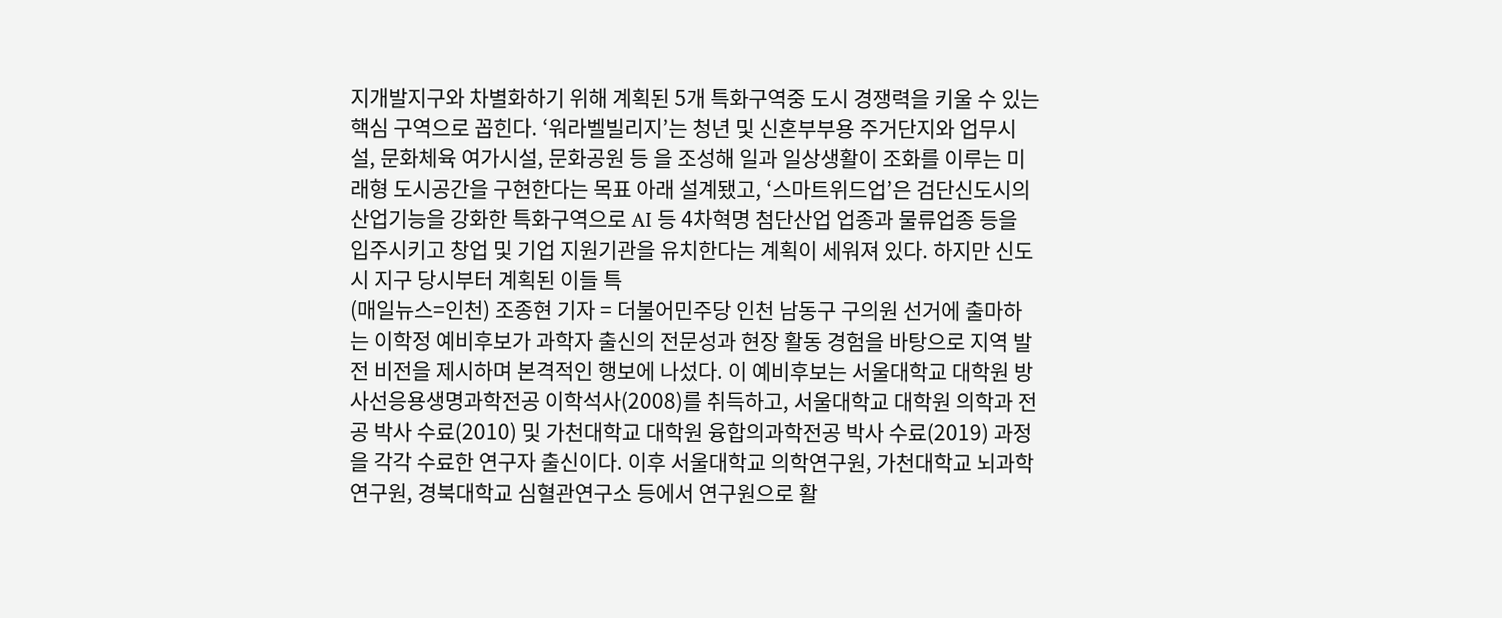지개발지구와 차별화하기 위해 계획된 5개 특화구역중 도시 경쟁력을 키울 수 있는 핵심 구역으로 꼽힌다. ‘워라벨빌리지’는 청년 및 신혼부부용 주거단지와 업무시설, 문화체육 여가시설, 문화공원 등 을 조성해 일과 일상생활이 조화를 이루는 미래형 도시공간을 구현한다는 목표 아래 설계됐고, ‘스마트위드업’은 검단신도시의 산업기능을 강화한 특화구역으로 AI 등 4차혁명 첨단산업 업종과 물류업종 등을 입주시키고 창업 및 기업 지원기관을 유치한다는 계획이 세워져 있다. 하지만 신도시 지구 당시부터 계획된 이들 특
(매일뉴스=인천) 조종현 기자 = 더불어민주당 인천 남동구 구의원 선거에 출마하는 이학정 예비후보가 과학자 출신의 전문성과 현장 활동 경험을 바탕으로 지역 발전 비전을 제시하며 본격적인 행보에 나섰다. 이 예비후보는 서울대학교 대학원 방사선응용생명과학전공 이학석사(2008)를 취득하고, 서울대학교 대학원 의학과 전공 박사 수료(2010) 및 가천대학교 대학원 융합의과학전공 박사 수료(2019) 과정을 각각 수료한 연구자 출신이다. 이후 서울대학교 의학연구원, 가천대학교 뇌과학연구원, 경북대학교 심혈관연구소 등에서 연구원으로 활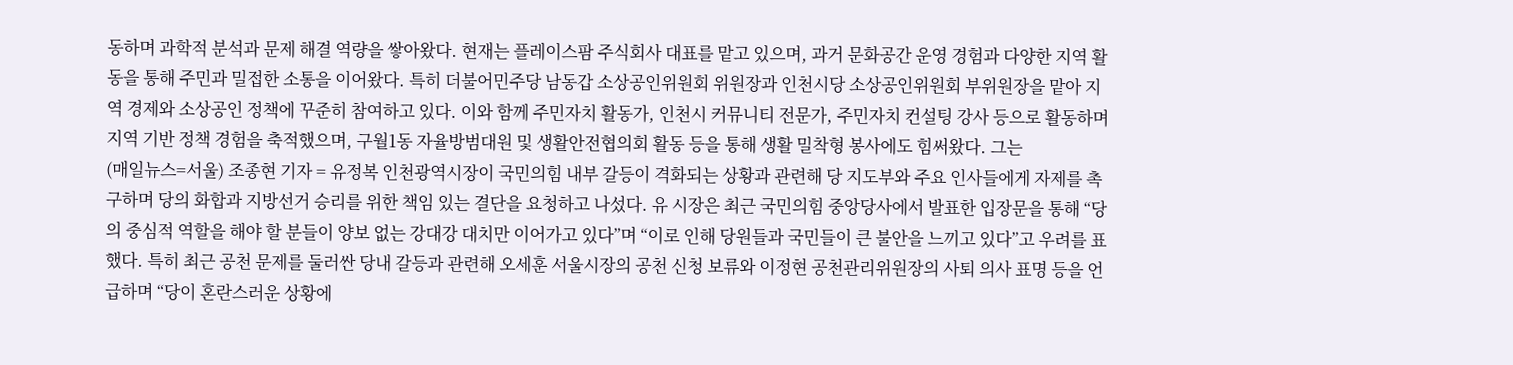동하며 과학적 분석과 문제 해결 역량을 쌓아왔다. 현재는 플레이스팜 주식회사 대표를 맡고 있으며, 과거 문화공간 운영 경험과 다양한 지역 활동을 통해 주민과 밀접한 소통을 이어왔다. 특히 더불어민주당 남동갑 소상공인위원회 위원장과 인천시당 소상공인위원회 부위원장을 맡아 지역 경제와 소상공인 정책에 꾸준히 참여하고 있다. 이와 함께 주민자치 활동가, 인천시 커뮤니티 전문가, 주민자치 컨설팅 강사 등으로 활동하며 지역 기반 정책 경험을 축적했으며, 구월1동 자율방범대원 및 생활안전협의회 활동 등을 통해 생활 밀착형 봉사에도 힘써왔다. 그는
(매일뉴스=서울) 조종현 기자 = 유정복 인천광역시장이 국민의힘 내부 갈등이 격화되는 상황과 관련해 당 지도부와 주요 인사들에게 자제를 촉구하며 당의 화합과 지방선거 승리를 위한 책임 있는 결단을 요청하고 나섰다. 유 시장은 최근 국민의힘 중앙당사에서 발표한 입장문을 통해 “당의 중심적 역할을 해야 할 분들이 양보 없는 강대강 대치만 이어가고 있다”며 “이로 인해 당원들과 국민들이 큰 불안을 느끼고 있다”고 우려를 표했다. 특히 최근 공천 문제를 둘러싼 당내 갈등과 관련해 오세훈 서울시장의 공천 신청 보류와 이정현 공천관리위원장의 사퇴 의사 표명 등을 언급하며 “당이 혼란스러운 상황에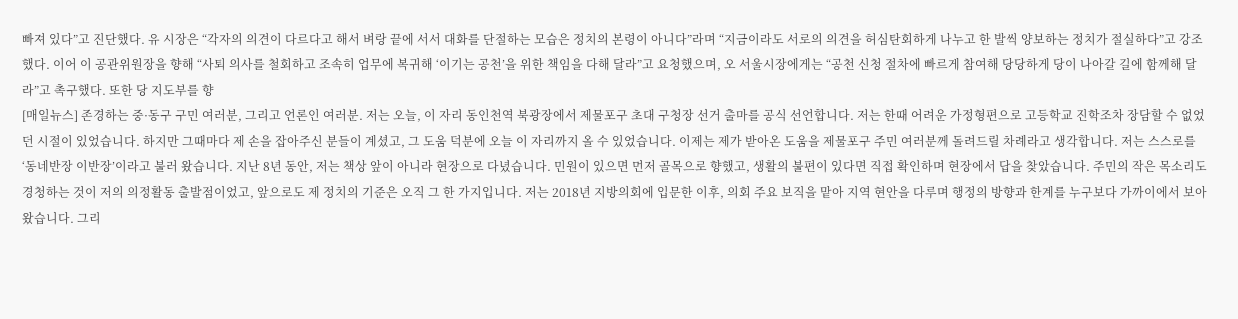빠져 있다”고 진단했다. 유 시장은 “각자의 의견이 다르다고 해서 벼랑 끝에 서서 대화를 단절하는 모습은 정치의 본령이 아니다”라며 “지금이라도 서로의 의견을 허심탄회하게 나누고 한 발씩 양보하는 정치가 절실하다”고 강조했다. 이어 이 공관위원장을 향해 “사퇴 의사를 철회하고 조속히 업무에 복귀해 ‘이기는 공천’을 위한 책임을 다해 달라”고 요청했으며, 오 서울시장에게는 “공천 신청 절차에 빠르게 참여해 당당하게 당이 나아갈 길에 함께해 달라”고 촉구했다. 또한 당 지도부를 향
[매일뉴스] 존경하는 중·동구 구민 여러분, 그리고 언론인 여러분. 저는 오늘, 이 자리 동인천역 북광장에서 제물포구 초대 구청장 선거 출마를 공식 선언합니다. 저는 한때 어려운 가정형편으로 고등학교 진학조차 장담할 수 없었던 시절이 있었습니다. 하지만 그때마다 제 손을 잡아주신 분들이 계셨고, 그 도움 덕분에 오늘 이 자리까지 올 수 있었습니다. 이제는 제가 받아온 도움을 제물포구 주민 여러분께 돌려드릴 차례라고 생각합니다. 저는 스스로를 ‘동네반장 이반장’이라고 불러 왔습니다. 지난 8년 동안, 저는 책상 앞이 아니라 현장으로 다녔습니다. 민원이 있으면 먼저 골목으로 향했고, 생활의 불편이 있다면 직접 확인하며 현장에서 답을 찾았습니다. 주민의 작은 목소리도 경청하는 것이 저의 의정활동 출발점이었고, 앞으로도 제 정치의 기준은 오직 그 한 가지입니다. 저는 2018년 지방의회에 입문한 이후, 의회 주요 보직을 맡아 지역 현안을 다루며 행정의 방향과 한계를 누구보다 가까이에서 보아왔습니다. 그리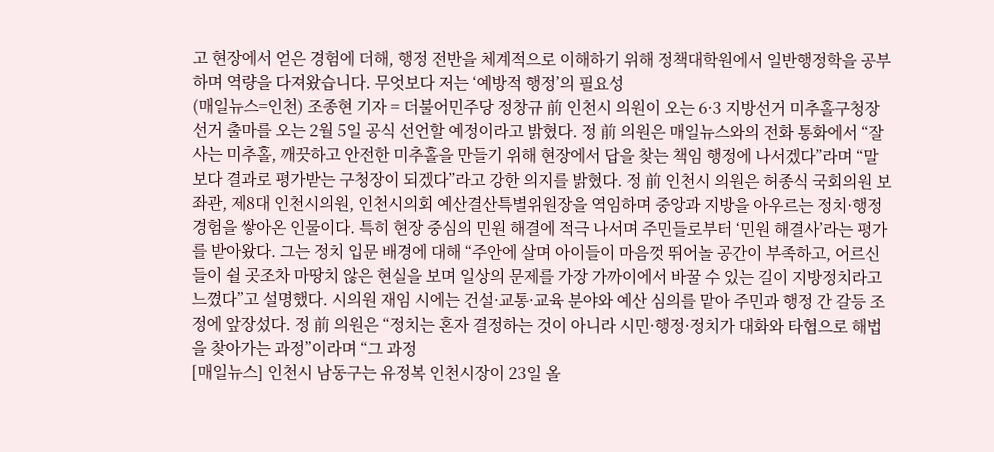고 현장에서 얻은 경험에 더해, 행정 전반을 체계적으로 이해하기 위해 정책대학원에서 일반행정학을 공부하며 역량을 다져왔습니다. 무엇보다 저는 ‘예방적 행정’의 필요성
(매일뉴스=인천) 조종현 기자 = 더불어민주당 정창규 前 인천시 의원이 오는 6·3 지방선거 미추홀구청장 선거 출마를 오는 2월 5일 공식 선언할 예정이라고 밝혔다. 정 前 의원은 매일뉴스와의 전화 통화에서 “잘 사는 미추홀, 깨끗하고 안전한 미추홀을 만들기 위해 현장에서 답을 찾는 책임 행정에 나서겠다”라며 “말보다 결과로 평가받는 구청장이 되겠다”라고 강한 의지를 밝혔다. 정 前 인천시 의원은 허종식 국회의원 보좌관, 제8대 인천시의원, 인천시의회 예산결산특별위원장을 역임하며 중앙과 지방을 아우르는 정치·행정 경험을 쌓아온 인물이다. 특히 현장 중심의 민원 해결에 적극 나서며 주민들로부터 ‘민원 해결사’라는 평가를 받아왔다. 그는 정치 입문 배경에 대해 “주안에 살며 아이들이 마음껏 뛰어놀 공간이 부족하고, 어르신들이 쉴 곳조차 마땅치 않은 현실을 보며 일상의 문제를 가장 가까이에서 바꿀 수 있는 길이 지방정치라고 느꼈다”고 설명했다. 시의원 재임 시에는 건설·교통·교육 분야와 예산 심의를 맡아 주민과 행정 간 갈등 조정에 앞장섰다. 정 前 의원은 “정치는 혼자 결정하는 것이 아니라 시민·행정·정치가 대화와 타협으로 해법을 찾아가는 과정”이라며 “그 과정
[매일뉴스] 인천시 남동구는 유정복 인천시장이 23일 올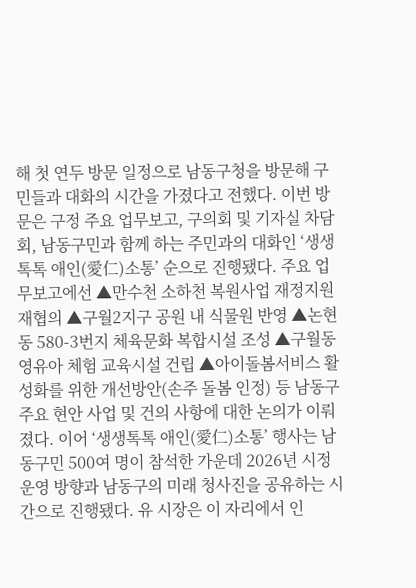해 첫 연두 방문 일정으로 남동구청을 방문해 구민들과 대화의 시간을 가졌다고 전했다. 이번 방문은 구정 주요 업무보고, 구의회 및 기자실 차담회, 남동구민과 함께 하는 주민과의 대화인 ‘생생톡톡 애인(愛仁)소통’ 순으로 진행됐다. 주요 업무보고에선 ▲만수천 소하천 복원사업 재정지원 재협의 ▲구월2지구 공원 내 식물원 반영 ▲논현동 580-3번지 체육문화 복합시설 조성 ▲구월동 영유아 체험 교육시설 건립 ▲아이돌봄서비스 활성화를 위한 개선방안(손주 돌봄 인정) 등 남동구 주요 현안 사업 및 건의 사항에 대한 논의가 이뤄졌다. 이어 ‘생생톡톡 애인(愛仁)소통’ 행사는 남동구민 500여 명이 참석한 가운데 2026년 시정 운영 방향과 남동구의 미래 청사진을 공유하는 시간으로 진행됐다. 유 시장은 이 자리에서 인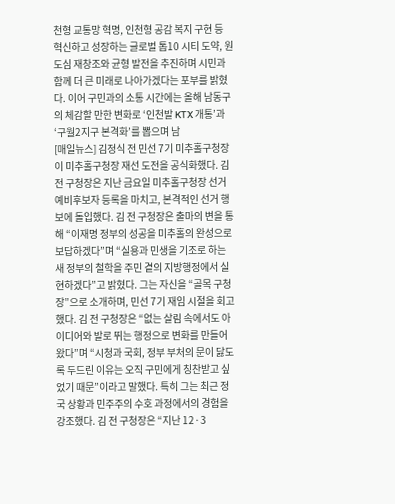천형 교통망 혁명, 인천형 공감 복지 구현 등 혁신하고 성장하는 글로벌 톱10 시티 도약, 원도심 재창조와 균형 발전을 추진하며 시민과 함께 더 큰 미래로 나아가겠다는 포부를 밝혔다. 이어 구민과의 소통 시간에는 올해 남동구의 체감할 만한 변화로 ‘인천발 KTX 개통’과 ‘구월2지구 본격화’를 뽑으며 남
[매일뉴스] 김정식 전 민선 7기 미추홀구청장이 미추홀구청장 재선 도전을 공식화했다. 김 전 구청장은 지난 금요일 미추홀구청장 선거 예비후보자 등록을 마치고, 본격적인 선거 행보에 돌입했다. 김 전 구청장은 출마의 변을 통해 “이재명 정부의 성공을 미추홀의 완성으로 보답하겠다”며 “실용과 민생을 기조로 하는 새 정부의 철학을 주민 곁의 지방행정에서 실현하겠다”고 밝혔다. 그는 자신을 “골목 구청장”으로 소개하며, 민선 7기 재임 시절을 회고했다. 김 전 구청장은 “없는 살림 속에서도 아이디어와 발로 뛰는 행정으로 변화를 만들어왔다”며 “시청과 국회, 정부 부처의 문이 닳도록 두드린 이유는 오직 구민에게 칭찬받고 싶었기 때문”이라고 말했다. 특히 그는 최근 정국 상황과 민주주의 수호 과정에서의 경험을 강조했다. 김 전 구청장은 “지난 12·3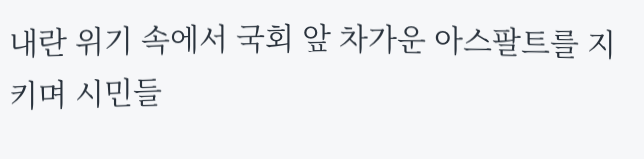내란 위기 속에서 국회 앞 차가운 아스팔트를 지키며 시민들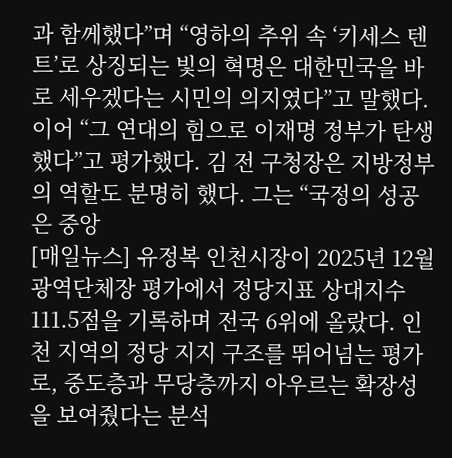과 함께했다”며 “영하의 추위 속 ‘키세스 텐트’로 상징되는 빛의 혁명은 대한민국을 바로 세우겠다는 시민의 의지였다”고 말했다. 이어 “그 연대의 힘으로 이재명 정부가 탄생했다”고 평가했다. 김 전 구청장은 지방정부의 역할도 분명히 했다. 그는 “국정의 성공은 중앙
[매일뉴스] 유정복 인천시장이 2025년 12월 광역단체장 평가에서 정당지표 상대지수 111.5점을 기록하며 전국 6위에 올랐다. 인천 지역의 정당 지지 구조를 뛰어넘는 평가로, 중도층과 무당층까지 아우르는 확장성을 보여줬다는 분석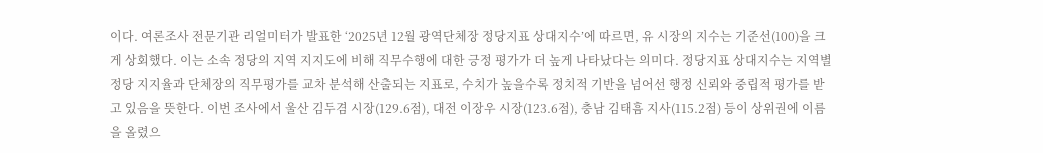이다. 여론조사 전문기관 리얼미터가 발표한 ‘2025년 12월 광역단체장 정당지표 상대지수’에 따르면, 유 시장의 지수는 기준선(100)을 크게 상회했다. 이는 소속 정당의 지역 지지도에 비해 직무수행에 대한 긍정 평가가 더 높게 나타났다는 의미다. 정당지표 상대지수는 지역별 정당 지지율과 단체장의 직무평가를 교차 분석해 산출되는 지표로, 수치가 높을수록 정치적 기반을 넘어선 행정 신뢰와 중립적 평가를 받고 있음을 뜻한다. 이번 조사에서 울산 김두겸 시장(129.6점), 대전 이장우 시장(123.6점), 충남 김태흠 지사(115.2점) 등이 상위권에 이름을 올렸으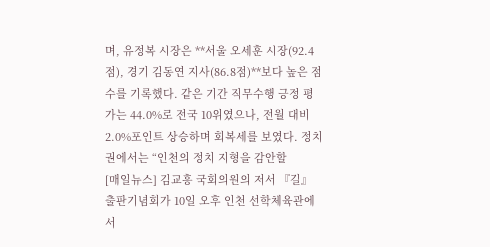며, 유정복 시장은 **서울 오세훈 시장(92.4점), 경기 김동연 지사(86.8점)**보다 높은 점수를 기록했다. 같은 기간 직무수행 긍정 평가는 44.0%로 전국 10위였으나, 전월 대비 2.0%포인트 상승하며 회복세를 보였다. 정치권에서는 “인천의 정치 지형을 감안할
[매일뉴스] 김교흥 국회의원의 저서 『길』 출판기념회가 10일 오후 인천 선학체육관에서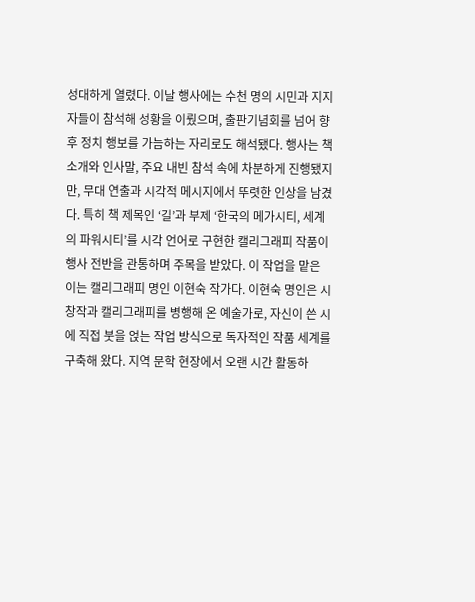성대하게 열렸다. 이날 행사에는 수천 명의 시민과 지지자들이 참석해 성황을 이뤘으며, 출판기념회를 넘어 향후 정치 행보를 가늠하는 자리로도 해석됐다. 행사는 책 소개와 인사말, 주요 내빈 참석 속에 차분하게 진행됐지만, 무대 연출과 시각적 메시지에서 뚜렷한 인상을 남겼다. 특히 책 제목인 ‘길’과 부제 ‘한국의 메가시티, 세계의 파워시티’를 시각 언어로 구현한 캘리그래피 작품이 행사 전반을 관통하며 주목을 받았다. 이 작업을 맡은 이는 캘리그래피 명인 이현숙 작가다. 이현숙 명인은 시 창작과 캘리그래피를 병행해 온 예술가로, 자신이 쓴 시에 직접 붓을 얹는 작업 방식으로 독자적인 작품 세계를 구축해 왔다. 지역 문학 현장에서 오랜 시간 활동하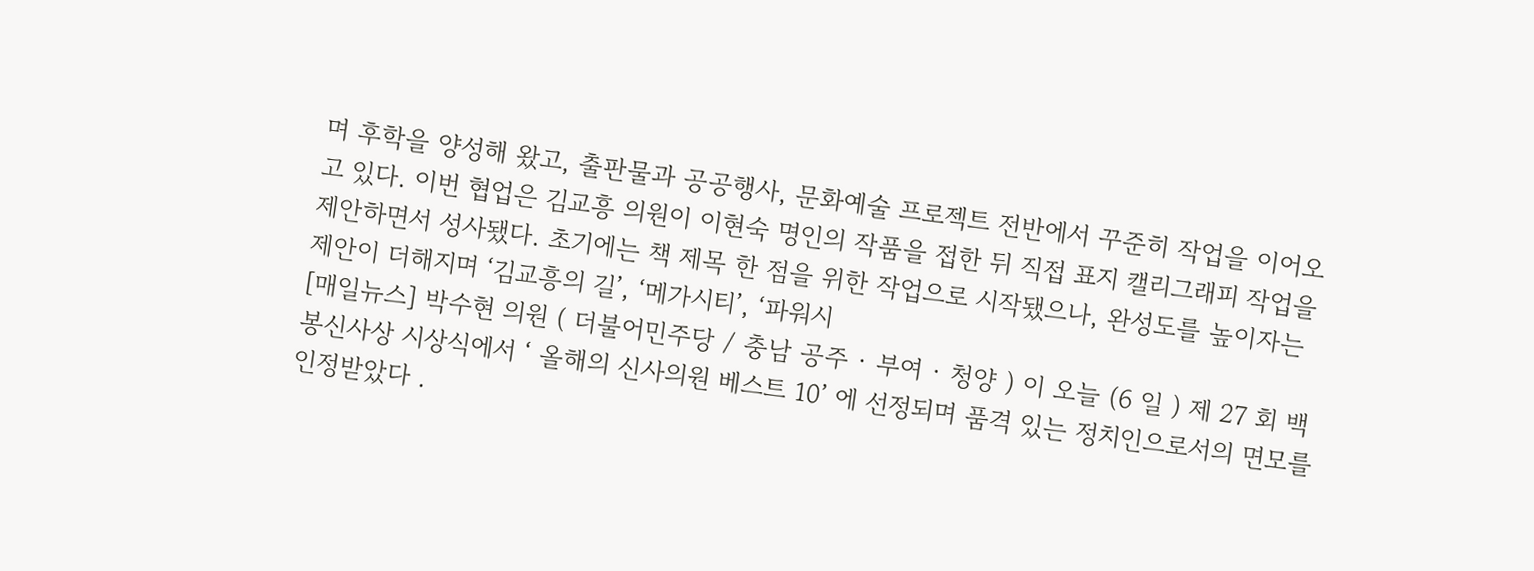며 후학을 양성해 왔고, 출판물과 공공행사, 문화예술 프로젝트 전반에서 꾸준히 작업을 이어오고 있다. 이번 협업은 김교흥 의원이 이현숙 명인의 작품을 접한 뒤 직접 표지 캘리그래피 작업을 제안하면서 성사됐다. 초기에는 책 제목 한 점을 위한 작업으로 시작됐으나, 완성도를 높이자는 제안이 더해지며 ‘김교흥의 길’, ‘메가시티’, ‘파워시
[매일뉴스] 박수현 의원 ( 더불어민주당 / 충남 공주 · 부여 · 청양 ) 이 오늘 (6 일 ) 제 27 회 백봉신사상 시상식에서 ‘ 올해의 신사의원 베스트 10’ 에 선정되며 품격 있는 정치인으로서의 면모를 인정받았다 .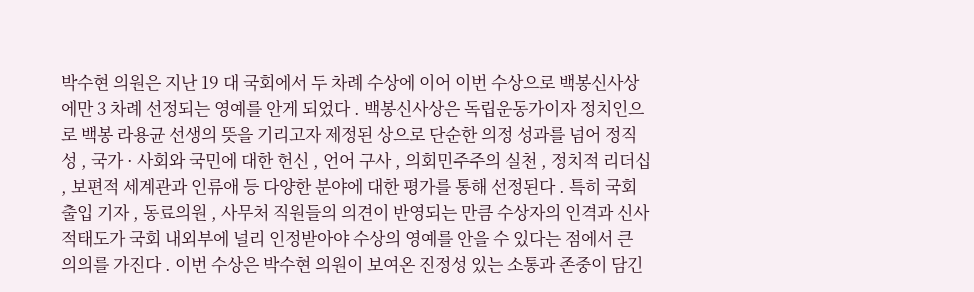박수현 의원은 지난 19 대 국회에서 두 차례 수상에 이어 이번 수상으로 백봉신사상에만 3 차례 선정되는 영예를 안게 되었다 . 백봉신사상은 독립운동가이자 정치인으로 백봉 라용균 선생의 뜻을 기리고자 제정된 상으로 단순한 의정 성과를 넘어 정직성 , 국가 · 사회와 국민에 대한 헌신 , 언어 구사 , 의회민주주의 실천 , 정치적 리더십 , 보편적 세계관과 인류애 등 다양한 분야에 대한 평가를 통해 선정된다 . 특히 국회 출입 기자 , 동료의원 , 사무처 직원들의 의견이 반영되는 만큼 수상자의 인격과 신사적태도가 국회 내외부에 널리 인정받아야 수상의 영예를 안을 수 있다는 점에서 큰 의의를 가진다 . 이번 수상은 박수현 의원이 보여온 진정성 있는 소통과 존중이 담긴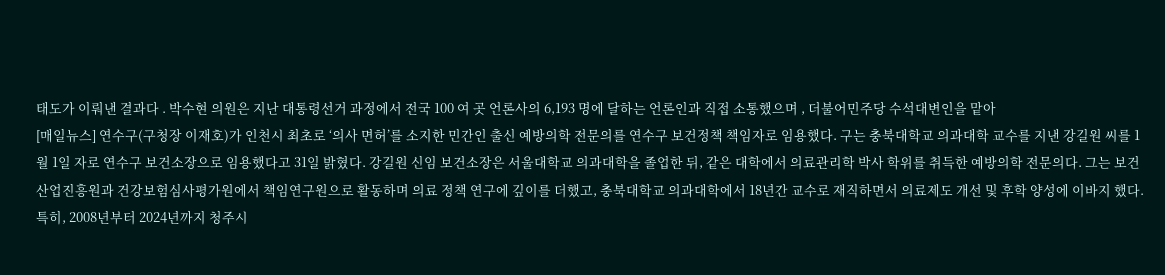태도가 이뤄낸 결과다 . 박수현 의원은 지난 대통령선거 과정에서 전국 100 여 곳 언론사의 6,193 명에 달하는 언론인과 직접 소통했으며 , 더불어민주당 수석대변인을 맡아
[매일뉴스] 연수구(구청장 이재호)가 인천시 최초로 ‘의사 면허’를 소지한 민간인 출신 예방의학 전문의를 연수구 보건정책 책임자로 임용했다. 구는 충북대학교 의과대학 교수를 지낸 강길원 씨를 1월 1일 자로 연수구 보건소장으로 임용했다고 31일 밝혔다. 강길원 신임 보건소장은 서울대학교 의과대학을 졸업한 뒤, 같은 대학에서 의료관리학 박사 학위를 취득한 예방의학 전문의다. 그는 보건산업진흥원과 건강보험심사평가원에서 책임연구원으로 활동하며 의료 정책 연구에 깊이를 더했고, 충북대학교 의과대학에서 18년간 교수로 재직하면서 의료제도 개선 및 후학 양성에 이바지 했다. 특히, 2008년부터 2024년까지 청주시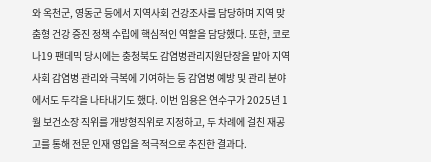와 옥천군, 영동군 등에서 지역사회 건강조사를 담당하며 지역 맞춤형 건강 증진 정책 수립에 핵심적인 역할을 담당했다. 또한, 코로나19 팬데믹 당시에는 충청북도 감염병관리지원단장을 맡아 지역사회 감염병 관리와 극복에 기여하는 등 감염병 예방 및 관리 분야에서도 두각을 나타내기도 했다. 이번 임용은 연수구가 2025년 1월 보건소장 직위를 개방형직위로 지정하고, 두 차례에 걸친 재공고를 통해 전문 인재 영입을 적극적으로 추진한 결과다.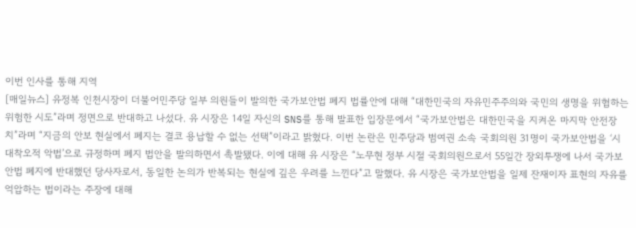이번 인사를 통해 지역
[매일뉴스] 유정복 인천시장이 더불어민주당 일부 의원들이 발의한 국가보안법 폐지 법률안에 대해 “대한민국의 자유민주주의와 국민의 생명을 위협하는 위험한 시도”라며 정면으로 반대하고 나섰다. 유 시장은 14일 자신의 SNS를 통해 발표한 입장문에서 “국가보안법은 대한민국을 지켜온 마지막 안전장치”라며 “지금의 안보 현실에서 폐지는 결코 용납할 수 없는 선택”이라고 밝혔다. 이번 논란은 민주당과 범여권 소속 국회의원 31명이 국가보안법을 ‘시대착오적 악법’으로 규정하며 폐지 법안을 발의하면서 촉발됐다. 이에 대해 유 시장은 “노무현 정부 시절 국회의원으로서 55일간 장외투쟁에 나서 국가보안법 폐지에 반대했던 당사자로서, 동일한 논의가 반복되는 현실에 깊은 우려를 느낀다”고 말했다. 유 시장은 국가보안법을 일제 잔재이자 표현의 자유를 억압하는 법이라는 주장에 대해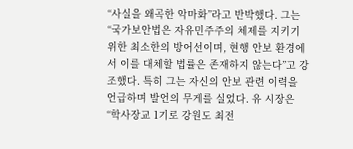“사실을 왜곡한 악마화”라고 반박했다. 그는 “국가보안법은 자유민주주의 체제를 지키기 위한 최소한의 방어선이며, 현행 안보 환경에서 이를 대체할 법률은 존재하지 않는다”고 강조했다. 특히 그는 자신의 안보 관련 이력을 언급하며 발언의 무게를 실었다. 유 시장은 “학사장교 1기로 강원도 최전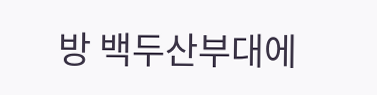방 백두산부대에